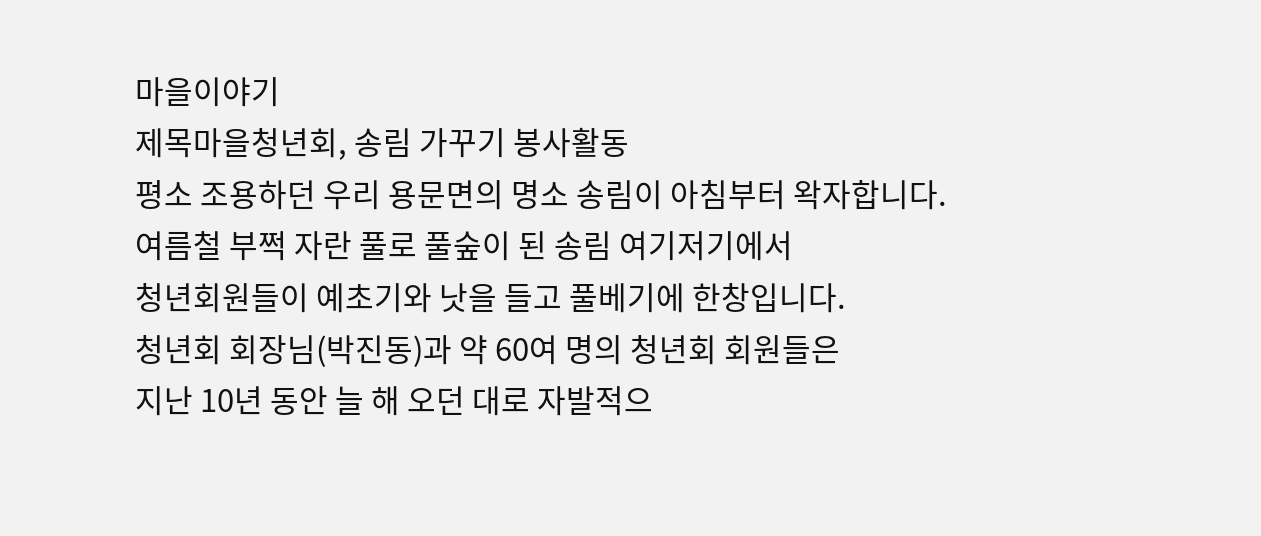마을이야기
제목마을청년회, 송림 가꾸기 봉사활동
평소 조용하던 우리 용문면의 명소 송림이 아침부터 왁자합니다.
여름철 부쩍 자란 풀로 풀숲이 된 송림 여기저기에서
청년회원들이 예초기와 낫을 들고 풀베기에 한창입니다.
청년회 회장님(박진동)과 약 60여 명의 청년회 회원들은
지난 10년 동안 늘 해 오던 대로 자발적으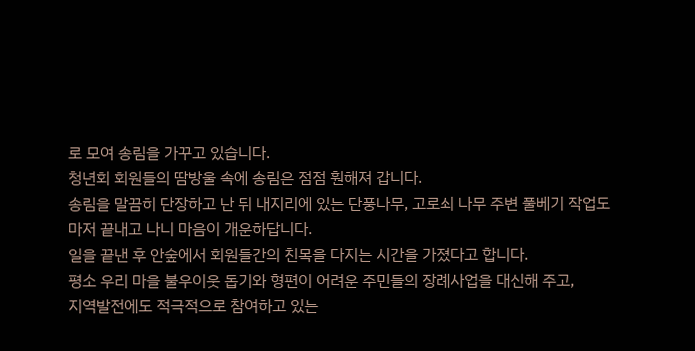로 모여 송림을 가꾸고 있습니다.
청년회 회원들의 땀방울 속에 송림은 점점 훤해져 갑니다.
송림을 말끔히 단장하고 난 뒤 내지리에 있는 단풍나무, 고로쇠 나무 주변 풀베기 작업도
마저 끝내고 나니 마음이 개운하답니다.
일을 끝낸 후 안숲에서 회원들간의 친목을 다지는 시간을 가졌다고 합니다.
평소 우리 마을 불우이웃 돕기와 형편이 어려운 주민들의 장례사업을 대신해 주고,
지역발전에도 적극적으로 참여하고 있는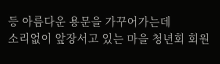등 아름다운 용문을 가꾸어가는데
소리없이 앞장서고 있는 마을 청년회 회원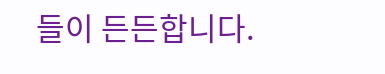들이 든든합니다.